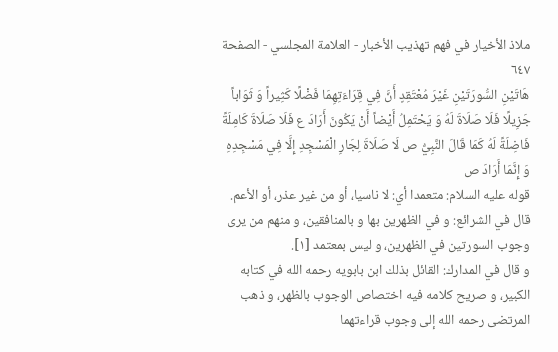ملاذ الأخيار في فهم تهذيب الأخبار - العلامة المجلسي - الصفحة ٦٤٧
هَاتَيْنِ السُّورَتَيْنِ غَيْرَ مُعْتَقِدٍ أَنَّ فِي قِرَاءَتِهِمَا فَضْلًا كَثِيراً وَ ثَوَاباً جَزِيلًا فَلَا صَلَاةَ لَهُ وَ يَحْتَمِلُ أَيْضاً أَنْ يَكُونَ أَرَادَ ع فَلَا صَلَاةَ كَامِلَةً فَاضِلَةً لَهُ كَمَا قَالَ النَّبِيُّ ص لَا صَلَاةَ لِجَارِ الْمَسْجِدِ إِلَّا فِي مَسْجِدِهِ وَ إِنَّمَا أَرَادَ ص
قوله عليه السلام: متعمدا أي: لا ناسيا، أو من غير عذر، أو الأعم.
قال في الشرائع: و في الظهرين بها و بالمنافقين، و منهم من يرى وجوب السورتين في الظهرين، و ليس بمعتمد [١].
و قال في المدارك: القائل بذلك ابن بابويه رحمه الله في كتابه الكبير، و صريح كلامه فيه اختصاص الوجوب بالظهر، و ذهب المرتضى رحمه الله إلى وجوب قراءتهما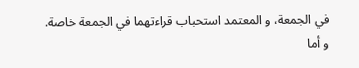في الجمعة، و المعتمد استحباب قراءتهما في الجمعة خاصة.
و أما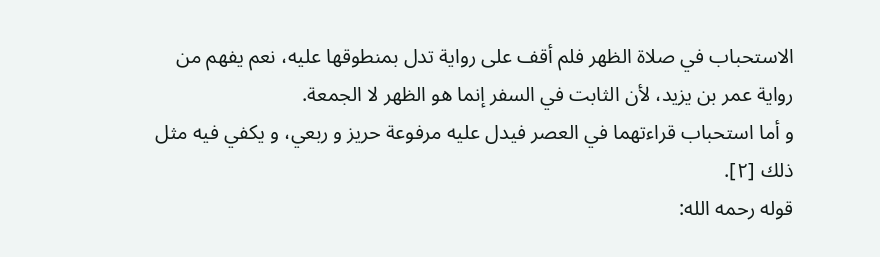الاستحباب في صلاة الظهر فلم أقف على رواية تدل بمنطوقها عليه، نعم يفهم من رواية عمر بن يزيد، لأن الثابت في السفر إنما هو الظهر لا الجمعة.
و أما استحباب قراءتهما في العصر فيدل عليه مرفوعة حريز و ربعي، و يكفي فيه مثل ذلك [٢].
قوله رحمه الله: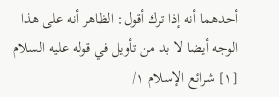أحدهما أنه إذا ترك أقول: الظاهر أنه على هذا الوجه أيضا لا بد من تأويل في قوله عليه السلام
[١] شرائع الإسلام ١/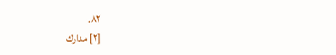٨٢.
[٢] مدارك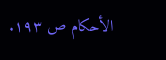الأحكام ص ١٩٣.